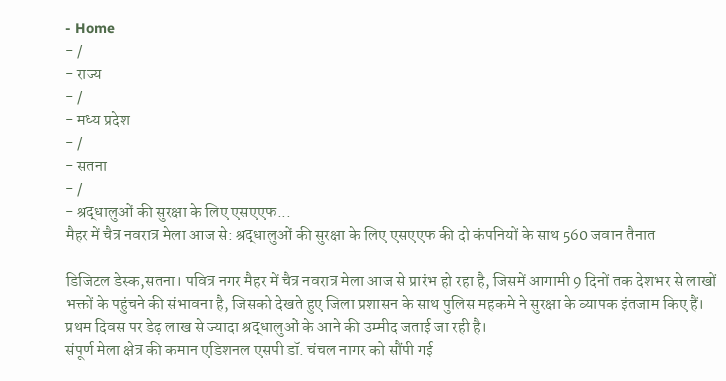- Home
- /
- राज्य
- /
- मध्य प्रदेश
- /
- सतना
- /
- श्रद्धालुओं की सुरक्षा के लिए एसएएफ...
मैहर में चैत्र नवरात्र मेला आज से: श्रद्धालुओं की सुरक्षा के लिए एसएएफ की दो कंपनियों के साथ 560 जवान तैनात

डिजिटल डेस्क,सतना। पवित्र नगर मैहर में चैत्र नवरात्र मेला आज से प्रारंभ हो रहा है, जिसमें आगामी 9 दिनों तक देशभर से लाखों भक्तों के पहुंचने की संभावना है, जिसको देखते हुए जिला प्रशासन के साथ पुलिस महकमे ने सुरक्षा के व्यापक इंतजाम किए हैं। प्रथम दिवस पर डेढ़ लाख से ज्यादा श्रद्धालुओं के आने की उम्मीद जताई जा रही है।
संपूर्ण मेला क्षेत्र की कमान एडिशनल एसपी डॉ. चंचल नागर को सौंपी गई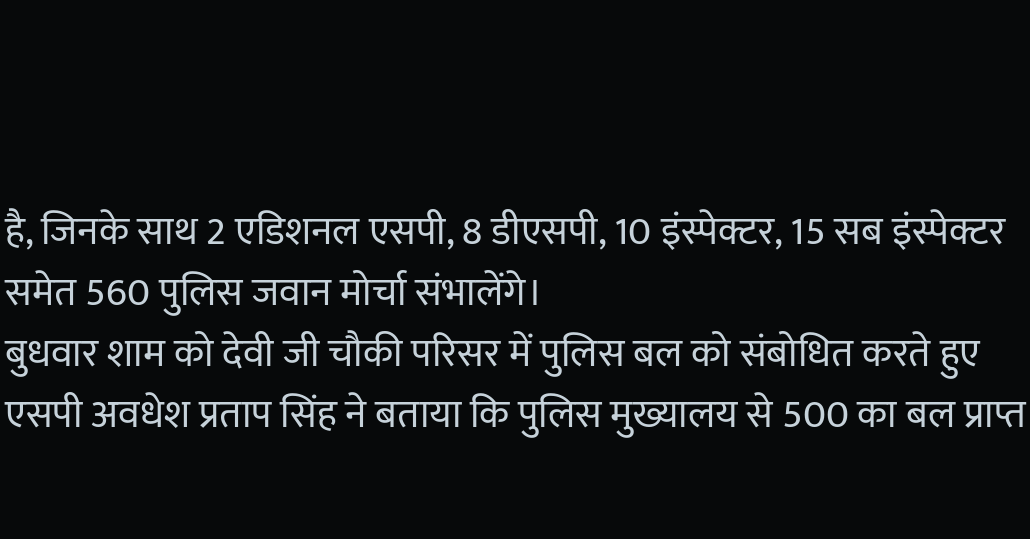है, जिनके साथ 2 एडिशनल एसपी, 8 डीएसपी, 10 इंस्पेक्टर, 15 सब इंस्पेक्टर समेत 560 पुलिस जवान मोर्चा संभालेंगे।
बुधवार शाम को देवी जी चौकी परिसर में पुलिस बल को संबोधित करते हुए एसपी अवधेश प्रताप सिंह ने बताया कि पुलिस मुख्यालय से 500 का बल प्राप्त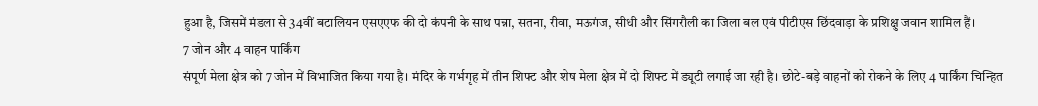हुआ है, जिसमें मंडला से 34वीं बटालियन एसएएफ की दो कंपनी के साथ पन्ना, सतना, रीवा, मऊगंज, सीधी और सिंगरौली का जिला बल एवं पीटीएस छिंदवाड़ा के प्रशिक्षु जवान शामिल हैं।
7 जोन और 4 वाहन पार्किंग
संपूर्ण मेला क्षेत्र को 7 जोन में विभाजित किया गया है। मंदिर के गर्भगृह में तीन शिफ्ट और शेष मेला क्षेत्र में दो शिफ्ट में ड्यूटी लगाई जा रही है। छोटे-बड़े वाहनों को रोकने के लिए 4 पार्किंग चिन्हित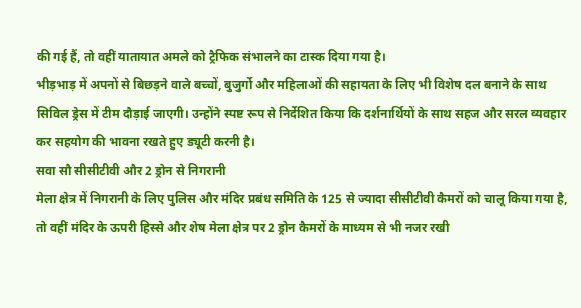की गई हैं, तो वहीं यातायात अमले को ट्रैफिक संभालने का टास्क दिया गया है।
भीड़भाड़ में अपनों से बिछड़ने वाले बच्चों, बुजुर्गो और महिलाओं की सहायता के लिए भी विशेष दल बनाने के साथ सिविल ड्रेस में टीम दौड़ाई जाएगी। उन्होंने स्पष्ट रूप से निर्देशित किया कि दर्शनार्थियों के साथ सहज और सरल व्यवहार कर सहयोग की भावना रखते हुए ड्यूटी करनी है।
सवा सौ सीसीटीवी और 2 ड्रोन से निगरानी
मेला क्षेत्र में निगरानी के लिए पुलिस और मंदिर प्रबंध समिति के 125 से ज्यादा सीसीटीवी कैमरों को चालू किया गया है, तो वहीं मंदिर के ऊपरी हिस्से और शेष मेला क्षेत्र पर 2 ड्रोन कैमरों के माध्यम से भी नजर रखी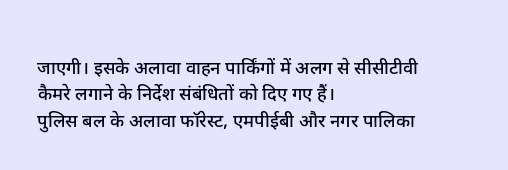जाएगी। इसके अलावा वाहन पार्किंगों में अलग से सीसीटीवी कैमरे लगाने के निर्देश संबंधितों को दिए गए हैं।
पुलिस बल के अलावा फॉरेस्ट, एमपीईबी और नगर पालिका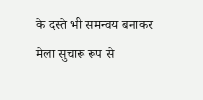के दस्ते भी समन्वय बनाकर मेला सुचारू रूप से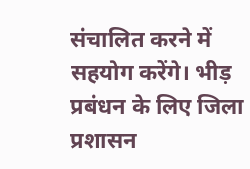संचालित करने में सहयोग करेंगे। भीड़ प्रबंधन के लिए जिला प्रशासन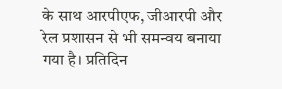के साथ आरपीएफ, जीआरपी और रेल प्रशासन से भी समन्वय बनाया गया है। प्रतिदिन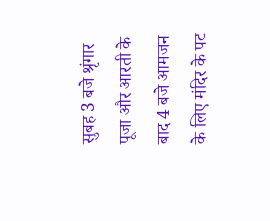सुबह 3 बजे श्रृंगार पूजा और आरती के बाद 4 बजे आमजन के लिए मंदिर के पट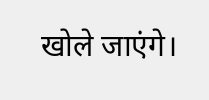खोले जाएंगे।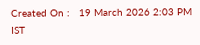Created On :   19 March 2026 2:03 PM IST